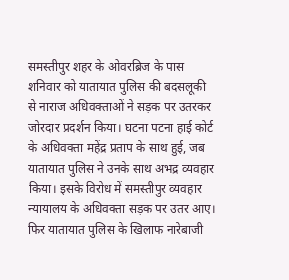समस्तीपुर शहर के ओवरब्रिज के पास शनिवार को यातायात पुलिस की बदसलूकी से नाराज अधिवक्ताओं ने सड़क पर उतरकर जोरदार प्रदर्शन किया। घटना पटना हाई कोर्ट के अधिवक्ता महेंद्र प्रताप के साथ हुई, जब यातायात पुलिस ने उनके साथ अभद्र व्यवहार किया। इसके विरोध में समस्तीपुर व्यवहार न्यायालय के अधिवक्ता सड़क पर उतर आए। फिर यातायात पुलिस के खिलाफ नारेबाजी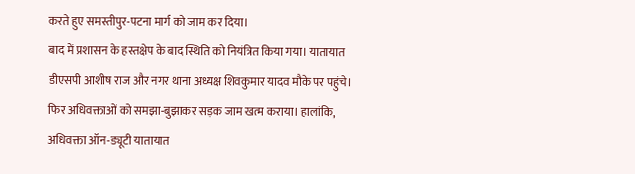करते हुए समस्तीपुर-पटना मार्ग को जाम कर दिया।
बाद में प्रशासन के हस्तक्षेप के बाद स्थिति को नियंत्रित किया गया। यातायात डीएसपी आशीष राज और नगर थाना अध्यक्ष शिवकुमार यादव मौके पर पहुंचे। फिर अधिवक्ताओं को समझा-बुझाकर सड़क जाम खत्म कराया। हालांकि, अधिवक्ता ऑन-ड्यूटी यातायात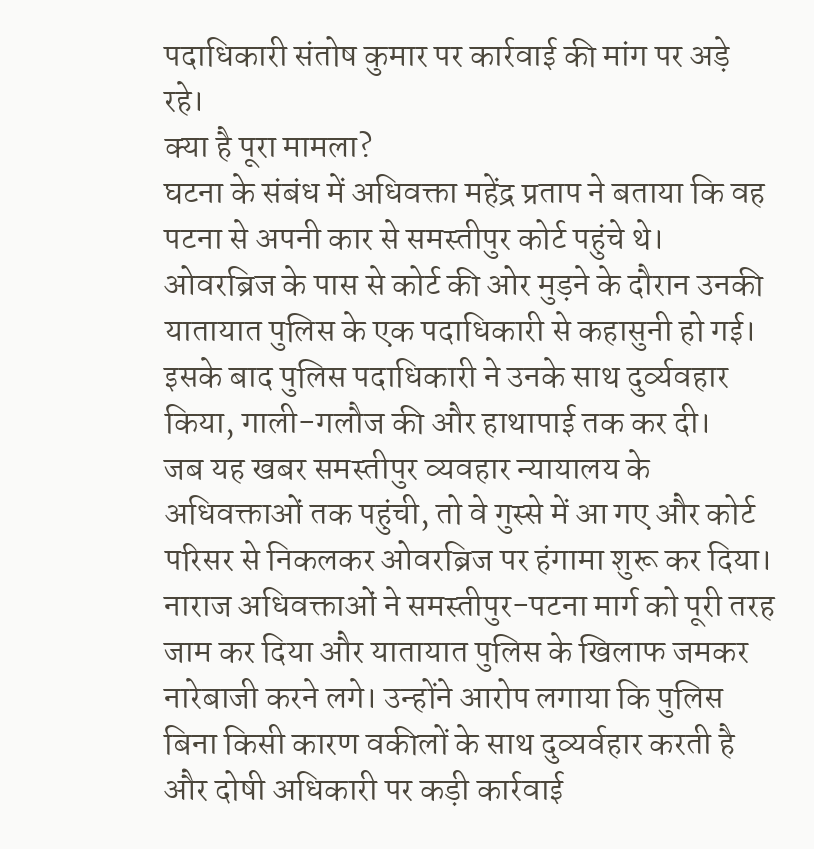पदाधिकारी संतोष कुमार पर कार्रवाई की मांग पर अड़े रहे।
क्या है पूरा मामला?
घटना के संबंध में अधिवक्ता महेंद्र प्रताप ने बताया कि वह पटना से अपनी कार से समस्तीपुर कोर्ट पहुंचे थे। ओवरब्रिज के पास से कोर्ट की ओर मुड़ने के दौरान उनकी यातायात पुलिस के एक पदाधिकारी से कहासुनी हो गई। इसके बाद पुलिस पदाधिकारी ने उनके साथ दुर्व्यवहार किया, गाली-गलौज की और हाथापाई तक कर दी।
जब यह खबर समस्तीपुर व्यवहार न्यायालय के अधिवक्ताओं तक पहुंची, तो वे गुस्से में आ गए और कोर्ट परिसर से निकलकर ओवरब्रिज पर हंगामा शुरू कर दिया। नाराज अधिवक्ताओं ने समस्तीपुर-पटना मार्ग को पूरी तरह जाम कर दिया और यातायात पुलिस के खिलाफ जमकर नारेबाजी करने लगे। उन्होंने आरोप लगाया कि पुलिस बिना किसी कारण वकीलों के साथ दुव्यर्वहार करती है और दोषी अधिकारी पर कड़ी कार्रवाई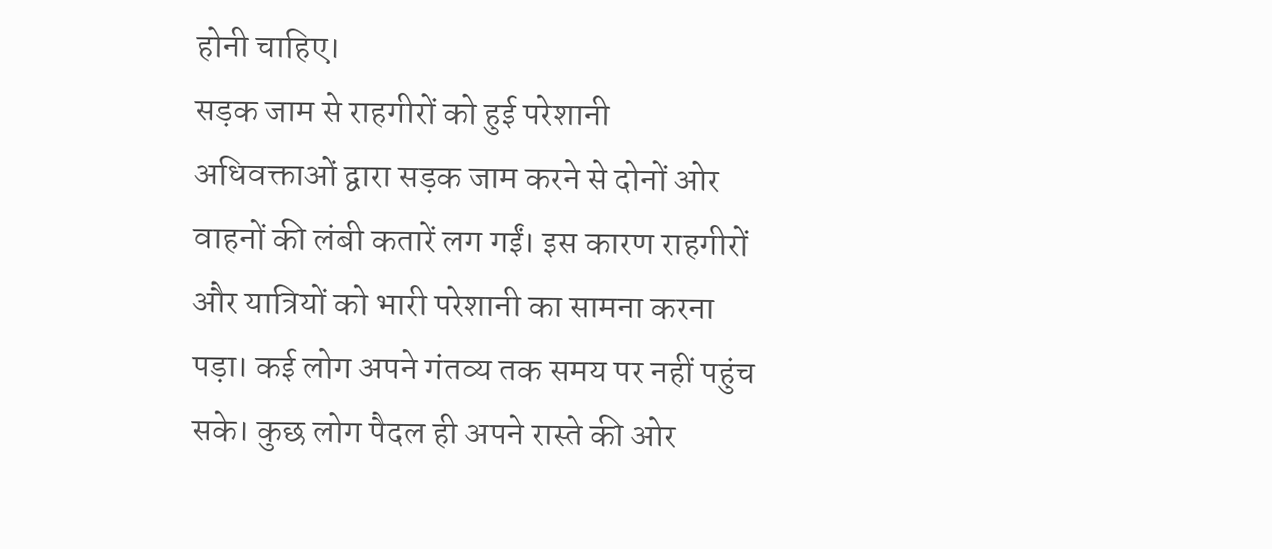होनी चाहिए।
सड़क जाम से राहगीरों को हुई परेशानी
अधिवक्ताओं द्वारा सड़क जाम करने से दोनों ओर वाहनों की लंबी कतारें लग गईं। इस कारण राहगीरों और यात्रियों को भारी परेशानी का सामना करना पड़ा। कई लोग अपने गंतव्य तक समय पर नहीं पहुंच सके। कुछ लोग पैदल ही अपने रास्ते की ओर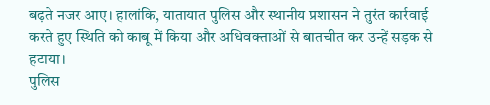बढ़ते नजर आए। हालांकि, यातायात पुलिस और स्थानीय प्रशासन ने तुरंत कार्रवाई करते हुए स्थिति को काबू में किया और अधिवक्ताओं से बातचीत कर उन्हें सड़क से हटाया।
पुलिस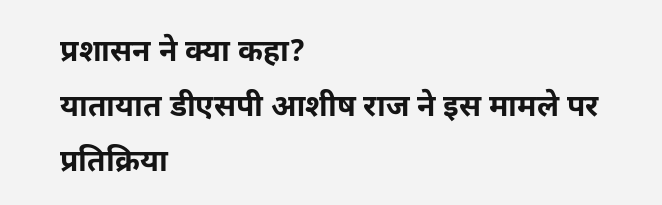प्रशासन ने क्या कहा?
यातायात डीएसपी आशीष राज ने इस मामले पर प्रतिक्रिया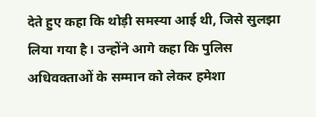देते हुए कहा कि थोड़ी समस्या आई थी, जिसे सुलझा लिया गया है। उन्होंने आगे कहा कि पुलिस अधिवक्ताओं के सम्मान को लेकर हमेशा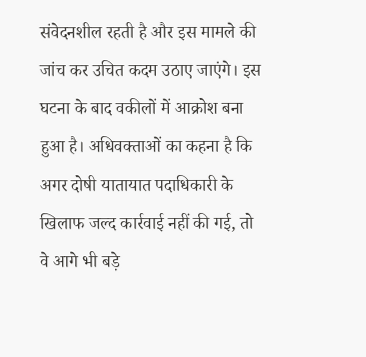संवेदनशील रहती है और इस मामले की जांच कर उचित कदम उठाए जाएंगे। इस घटना के बाद वकीलों में आक्रोश बना हुआ है। अधिवक्ताओं का कहना है कि अगर दोषी यातायात पदाधिकारी के खिलाफ जल्द कार्रवाई नहीं की गई, तो वे आगे भी बड़े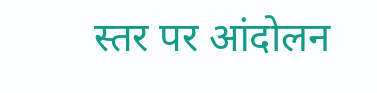स्तर पर आंदोलन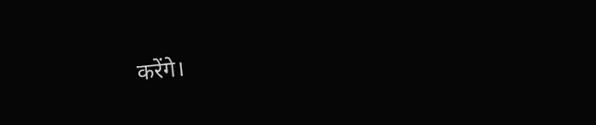करेंगे।